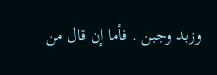وزبد وجبن . فأما إن قال من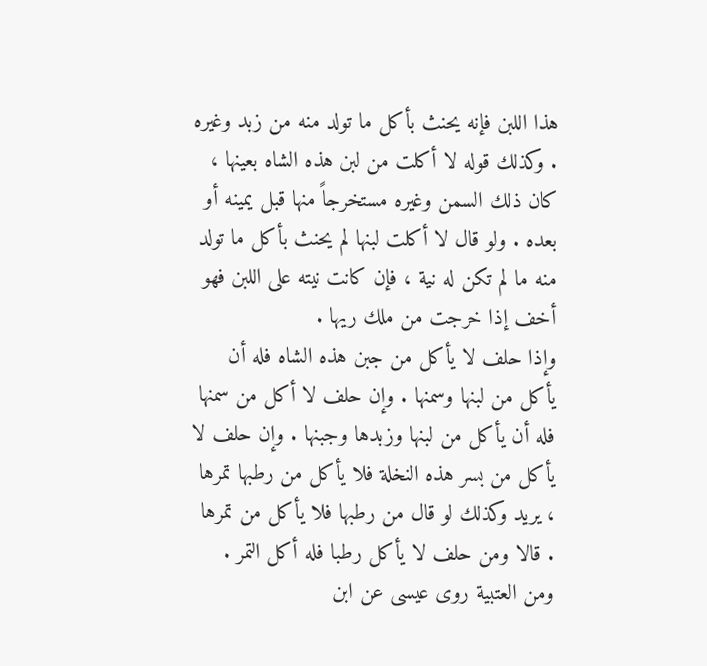هذا اللبن فإنه يحنث بأكل ما تولد منه من زبد وغيره . وكذلك قوله لا أكلت من لبن هذه الشاه بعينها ، كان ذلك السمن وغيره مستخرجاً منها قبل يمينه أو بعده . ولو قال لا أكلت لبنها لم يحنث بأكل ما تولد منه ما لم تكن له نية ، فإن كانت نيته على اللبن فهو أخف إذا خرجت من ملك ريها .
وإذا حلف لا يأكل من جبن هذه الشاه فله أن يأكل من لبنها وسمنها . وإن حلف لا أكل من سمنها فله أن يأكل من لبنها وزبدها وجبنها . وإن حلف لا يأكل من بسر هذه النخلة فلا يأكل من رطبها تمرها ، يريد وكذلك لو قال من رطبها فلا يأكل من تمرها . قالا ومن حلف لا يأكل رطبا فله أكل التمر .
ومن العتبية روى عيسى عن ابن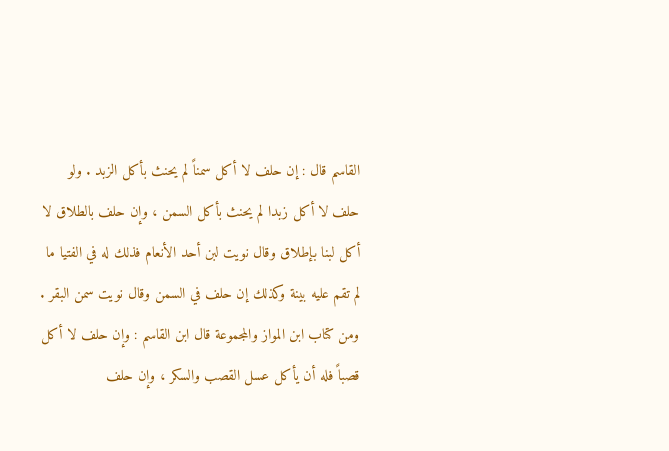القاسم قال : إن حلف لا أكل سمناً لم يحنث بأكل الزبد . ولو حلف لا أكل زبدا لم يحنث بأكل السمن ، وإن حلف بالطلاق لا أكل لبنا بإطلاق وقال نويت لبن أحد الأنعام فذلك له في الفتيا ما لم تقم عليه بينة وكذلك إن حلف في السمن وقال نويت سمن البقر .
ومن كتاب ابن المواز والمجموعة قال ابن القاسم : وإن حلف لا أكل قصباً فله أن يأكل عسل القصب والسكر ، وإن حلف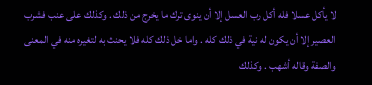لا يأكل عسلا فله أكل رب العسل إلا أن ينوى ترك ما يخرج من ذلك . وكذلك على عنب فشرب العصير إلا أن يكون له نية في ذلك كله . واما خل ذلك كله فلا يحنث به لتغيره منه في المعنى والصفة وقاله أشهب . وكذلك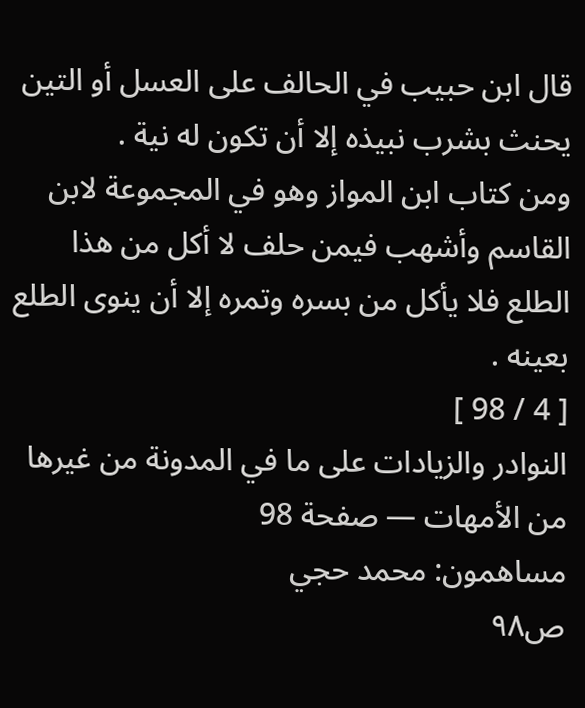قال ابن حبيب في الحالف على العسل أو التين يحنث بشرب نبيذه إلا أن تكون له نية .
ومن كتاب ابن المواز وهو في المجموعة لابن القاسم وأشهب فيمن حلف لا أكل من هذا الطلع فلا يأكل من بسره وتمره إلا أن ينوى الطلع بعينه .
[ 4 / 98 ]
النوادر والزيادات على ما في المدونة من غيرها من الأمهات — صفحة 98
مساهمون: محمد حجي
ص٩٨